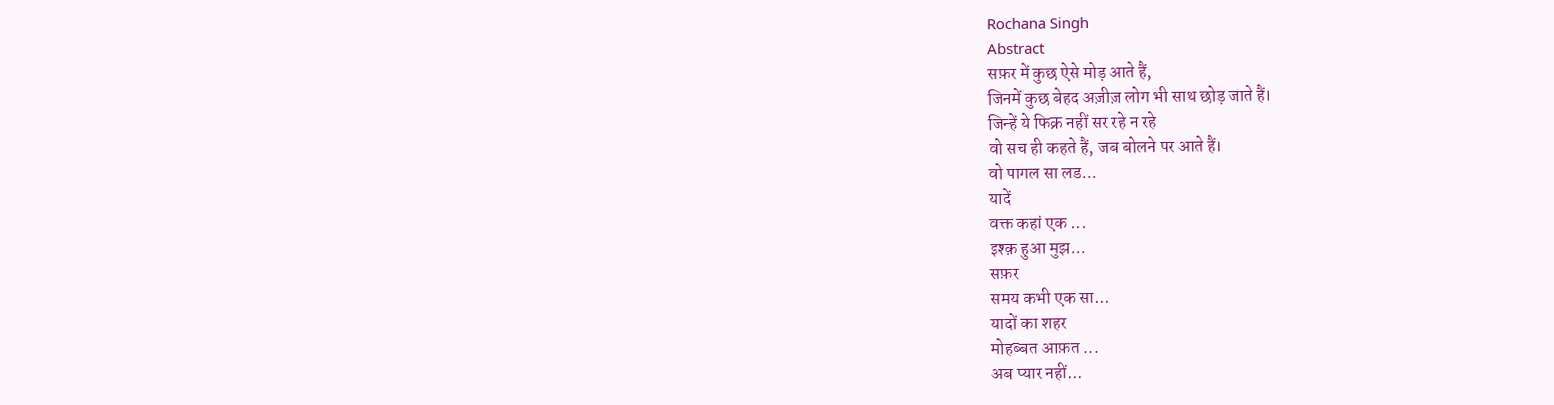Rochana Singh
Abstract
सफ़र में कुछ ऐसे मोड़ आते हैं,
जिनमें कुछ बेहद अज़ीज़ लोग भी साथ छोड़ जाते हैं।
जिन्हें ये फिक्र नहीं सर रहे न रहे
वो सच ही कहते हैं, जब बोलने पर आते हैं।
वो पागल सा लड...
यादें
वक्त कहां एक ...
इश्क़ हुआ मुझ...
सफ़र
समय कभी एक सा...
यादों का शहर
मोहब्बत आफ़त ...
अब प्यार नहीं...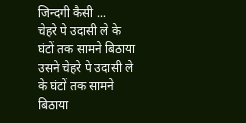जिन्दगी कैसी ...
चेहरे पे उदासी ले के घंटों तक सामने बिठाया उसने चेहरे पे उदासी ले के घंटों तक सामने बिठाया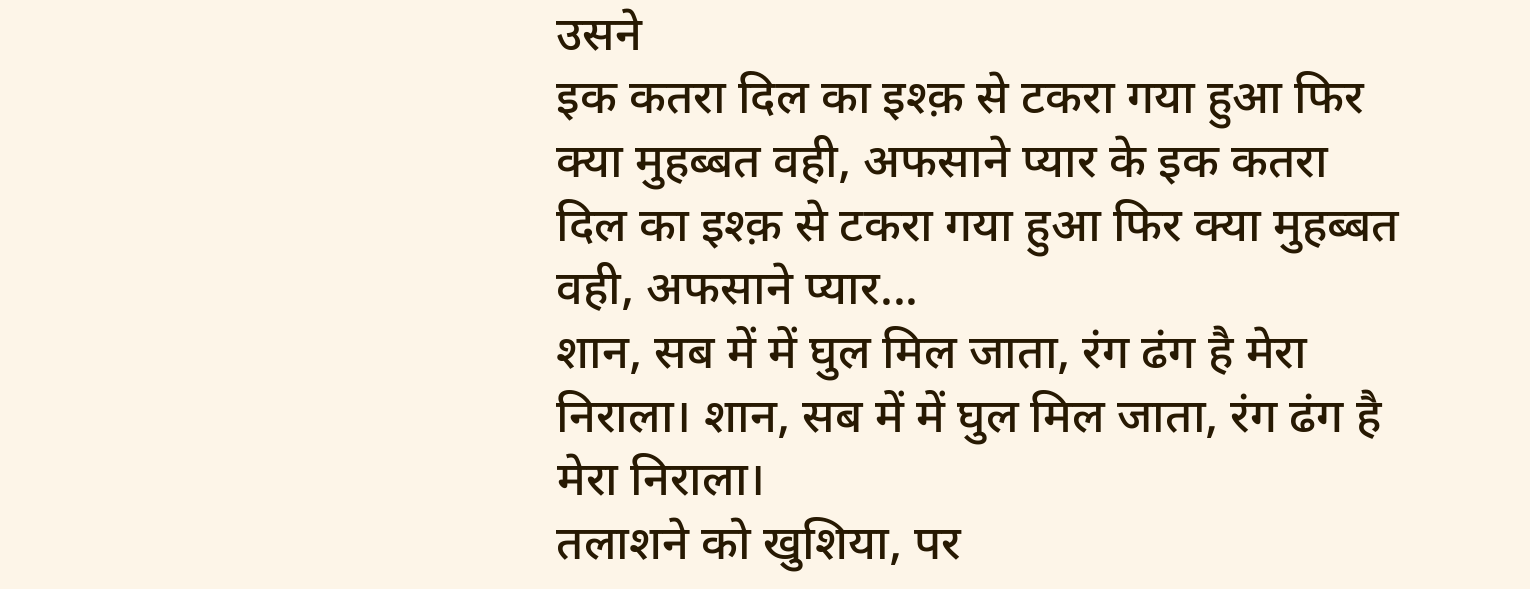उसने
इक कतरा दिल का इश्क़ से टकरा गया हुआ फिर क्या मुहब्बत वही, अफसाने प्यार के इक कतरा दिल का इश्क़ से टकरा गया हुआ फिर क्या मुहब्बत वही, अफसाने प्यार...
शान, सब में में घुल मिल जाता, रंग ढंग है मेरा निराला। शान, सब में में घुल मिल जाता, रंग ढंग है मेरा निराला।
तलाशने को खुशिया, पर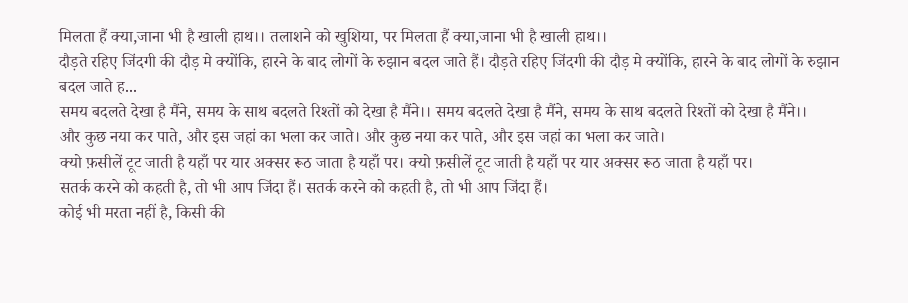मिलता हैं क्या,जाना भी है खाली हाथ।। तलाशने को खुशिया, पर मिलता हैं क्या,जाना भी है खाली हाथ।।
दौड़ते रहिए जिंदगी की दौड़ मे क्योंकि, हारने के बाद लोगों के रुझान बदल जाते हैं। दौड़ते रहिए जिंदगी की दौड़ मे क्योंकि, हारने के बाद लोगों के रुझान बदल जाते ह...
समय बदलते देखा है मैंने, समय के साथ बदलते रिश्तों को देखा है मैंने।। समय बदलते देखा है मैंने, समय के साथ बदलते रिश्तों को देखा है मैंने।।
और कुछ नया कर पाते, और इस जहां का भला कर जाते। और कुछ नया कर पाते, और इस जहां का भला कर जाते।
क्यो फ़सीलें टूट जाती है यहाँ पर यार अक्सर रूठ जाता है यहाँ पर। क्यो फ़सीलें टूट जाती है यहाँ पर यार अक्सर रूठ जाता है यहाँ पर।
सतर्क करने को कहती है, तो भी आप जिंदा हैं। सतर्क करने को कहती है, तो भी आप जिंदा हैं।
कोई भी मरता नहीं है, किसी की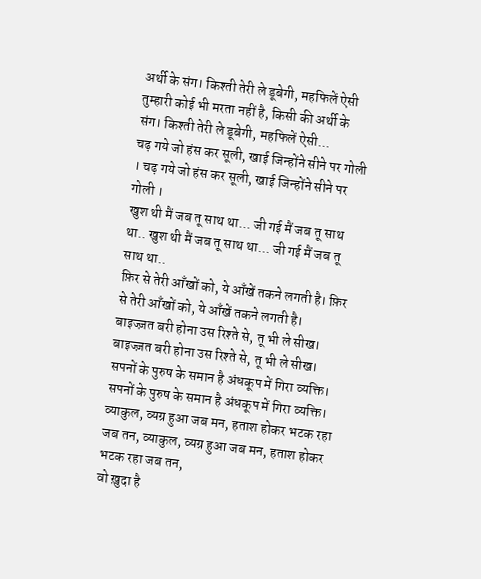अर्थी के संग। किश्ती तेरी ले डूबेगी, महफिलें ऐसी तुम्हारी कोई भी मरता नहीं है, किसी की अर्थी के संग। किश्ती तेरी ले डूबेगी, महफिलें ऐसी...
चढ़ गये जो हंस कर सूली, खाई जिन्होंने सीने पर गोली । चढ़ गये जो हंस कर सूली, खाई जिन्होंने सीने पर गोली ।
खुश थी मैं जब तू साथ था... जी गई मैं जब तू साथ था.. खुश थी मैं जब तू साथ था... जी गई मैं जब तू साथ था..
फ़िर से तेरी आँखों को, ये आँखें तकने लगती है। फ़िर से तेरी आँखों को, ये आँखें तकने लगती है।
बाइज्ज़त बरी होना उस रिश्ते से, तू भी ले सीख। बाइज्ज़त बरी होना उस रिश्ते से, तू भी ले सीख।
सपनों के पुरुष के समान है अंधकूप में गिरा व्यक्ति। सपनों के पुरुष के समान है अंधकूप में गिरा व्यक्ति।
व्याकुल, व्यग्र हुआ जब मन, हताश होकर भटक रहा जब तन, व्याकुल, व्यग्र हुआ जब मन, हताश होकर भटक रहा जब तन,
वो ख़ुदा है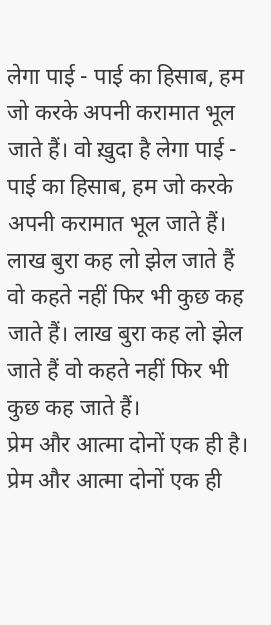लेगा पाई - पाई का हिसाब, हम जो करके अपनी करामात भूल जाते हैं। वो ख़ुदा है लेगा पाई - पाई का हिसाब, हम जो करके अपनी करामात भूल जाते हैं।
लाख बुरा कह लो झेल जाते हैं वो कहते नहीं फिर भी कुछ कह जाते हैं। लाख बुरा कह लो झेल जाते हैं वो कहते नहीं फिर भी कुछ कह जाते हैं।
प्रेम और आत्मा दोनों एक ही है। प्रेम और आत्मा दोनों एक ही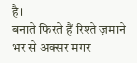है।
बनाते फिरते हैं रिश्ते ज़माने भर से अक्सर मगर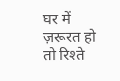घर में ज़रूरत हो तो रिश्ते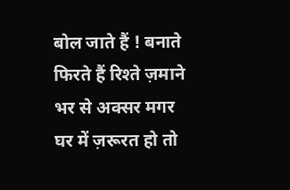बोल जाते हैं ! बनाते फिरते हैं रिश्ते ज़माने भर से अक्सर मगर घर में ज़रूरत हो तो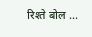रिश्ते बोल ...